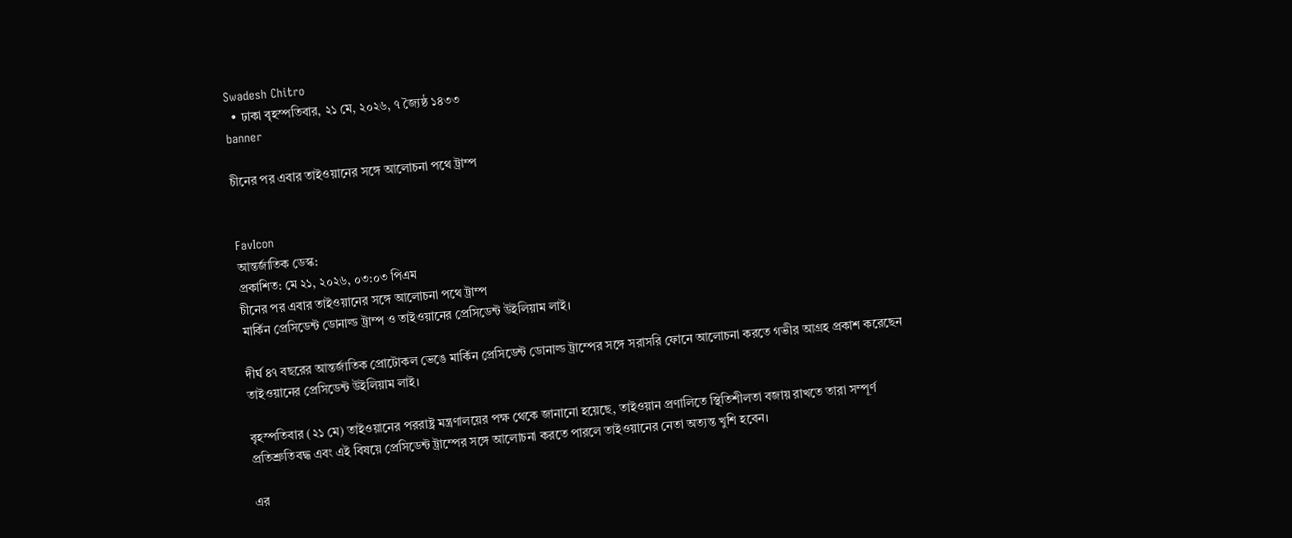Swadesh Chitro
  • ঢাকা বৃহস্পতিবার, ২১ মে, ২০২৬, ৭ জ্যৈষ্ঠ ১৪৩৩
banner

চীনের পর এবার তাইওয়ানের সঙ্গে আলোচনা পথে ট্রাম্প


FavIcon
আন্তর্জাতিক ডেস্ক:
প্রকাশিত: মে ২১, ২০২৬, ০৩:০৩ পিএম
চীনের পর এবার তাইওয়ানের সঙ্গে আলোচনা পথে ট্রাম্প
মার্কিন প্রেসিডেন্ট ডোনাল্ড ট্রাম্প ও তাইওয়ানের প্রেসিডেন্ট উইলিয়াম লাই।

দীর্ঘ ৪৭ বছরের আন্তর্জাতিক প্রোটোকল ভেঙে মার্কিন প্রেসিডেন্ট ডোনাল্ড ট্রাম্পের সঙ্গে সরাসরি ফোনে আলোচনা করতে গভীর আগ্রহ প্রকাশ করেছেন তাইওয়ানের প্রেসিডেন্ট উইলিয়াম লাই।

বৃহস্পতিবার (২১ মে) তাইওয়ানের পররাষ্ট্র মন্ত্রণালয়ের পক্ষ থেকে জানানো হয়েছে, তাইওয়ান প্রণালিতে স্থিতিশীলতা বজায় রাখতে তারা সম্পূর্ণ প্রতিশ্রুতিবদ্ধ এবং এই বিষয়ে প্রেসিডেন্ট ট্রাম্পের সঙ্গে আলোচনা করতে পারলে তাইওয়ানের নেতা অত্যন্ত খুশি হবেন।

এর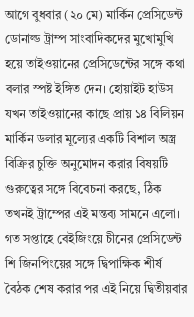আগে বুধবার (২০ মে) মার্কিন প্রেসিডেন্ট ডোনাল্ড ট্রাম্প সাংবাদিকদের মুখোমুখি হয়ে তাইওয়ানের প্রেসিডেন্টের সঙ্গে কথা বলার স্পষ্ট ইঙ্গিত দেন। হোয়াইট হাউস যখন তাইওয়ানের কাছে প্রায় ১৪ বিলিয়ন মার্কিন ডলার মূল্যের একটি বিশাল অস্ত্র বিক্রির চুক্তি অনুমোদন করার বিষয়টি গুরুত্বের সঙ্গে বিবেচনা করছে, ঠিক তখনই ট্রাম্পের এই মন্তব্য সামনে এলো। গত সপ্তাহে বেইজিংয়ে চীনের প্রেসিডেন্ট শি জিনপিংয়ের সঙ্গে দ্বিপাক্ষিক শীর্ষ বৈঠক শেষ করার পর এই নিয়ে দ্বিতীয়বার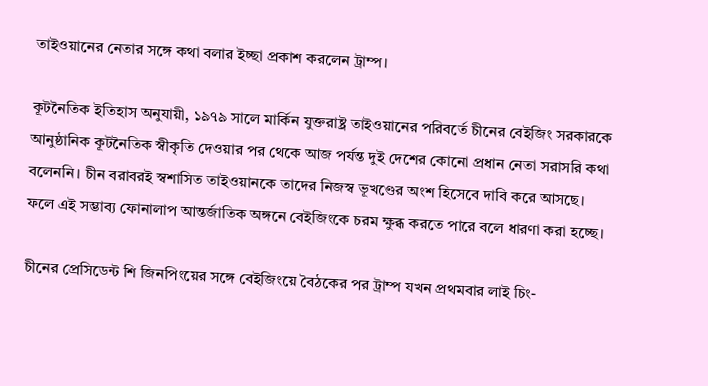তাইওয়ানের নেতার সঙ্গে কথা বলার ইচ্ছা প্রকাশ করলেন ট্রাম্প।

কূটনৈতিক ইতিহাস অনুযায়ী, ১৯৭৯ সালে মার্কিন যুক্তরাষ্ট্র তাইওয়ানের পরিবর্তে চীনের বেইজিং সরকারকে আনুষ্ঠানিক কূটনৈতিক স্বীকৃতি দেওয়ার পর থেকে আজ পর্যন্ত দুই দেশের কোনো প্রধান নেতা সরাসরি কথা বলেননি। চীন বরাবরই স্বশাসিত তাইওয়ানকে তাদের নিজস্ব ভূখণ্ডের অংশ হিসেবে দাবি করে আসছে। ফলে এই সম্ভাব্য ফোনালাপ আন্তর্জাতিক অঙ্গনে বেইজিংকে চরম ক্ষুব্ধ করতে পারে বলে ধারণা করা হচ্ছে।

চীনের প্রেসিডেন্ট শি জিনপিংয়ের সঙ্গে বেইজিংয়ে বৈঠকের পর ট্রাম্প যখন প্রথমবার লাই চিং-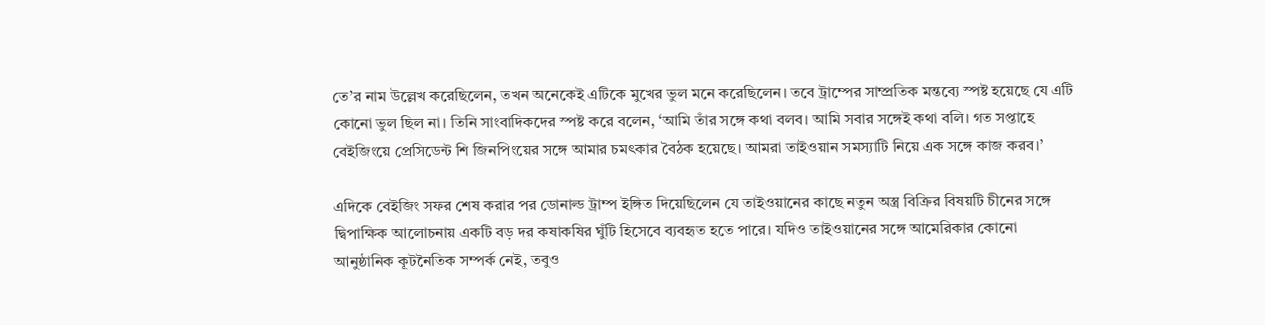তে’র নাম উল্লেখ করেছিলেন, তখন অনেকেই এটিকে মুখের ভুল মনে করেছিলেন। তবে ট্রাম্পের সাম্প্রতিক মন্তব্যে স্পষ্ট হয়েছে যে এটি কোনো ভুল ছিল না। তিনি সাংবাদিকদের স্পষ্ট করে বলেন, ‘আমি তাঁর সঙ্গে কথা বলব। আমি সবার সঙ্গেই কথা বলি। গত সপ্তাহে বেইজিংয়ে প্রেসিডেন্ট শি জিনপিংয়ের সঙ্গে আমার চমৎকার বৈঠক হয়েছে। আমরা তাইওয়ান সমস্যাটি নিয়ে এক সঙ্গে কাজ করব।’

এদিকে বেইজিং সফর শেষ করার পর ডোনাল্ড ট্রাম্প ইঙ্গিত দিয়েছিলেন যে তাইওয়ানের কাছে নতুন অস্ত্র বিক্রির বিষয়টি চীনের সঙ্গে দ্বিপাক্ষিক আলোচনায় একটি বড় দর কষাকষির ঘুঁটি হিসেবে ব্যবহৃত হতে পারে। যদিও তাইওয়ানের সঙ্গে আমেরিকার কোনো আনুষ্ঠানিক কূটনৈতিক সম্পর্ক নেই, তবুও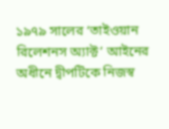১৯৭৯ সালের ‘তাইওয়ান রিলেশনস অ্যাক্ট’ আইনের অধীনে দ্বীপটিকে নিজস্ব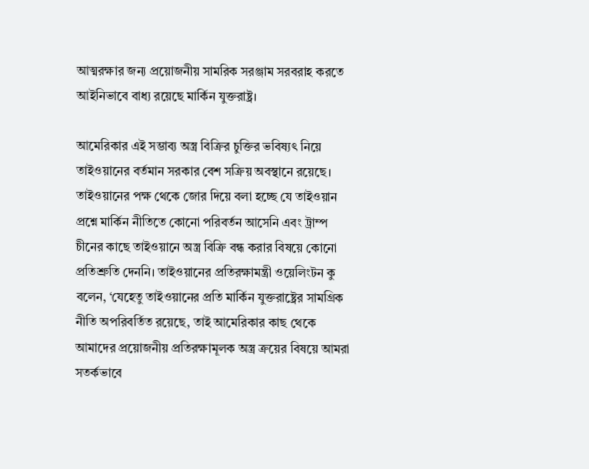আত্মরক্ষার জন্য প্রয়োজনীয় সামরিক সরঞ্জাম সরবরাহ করতে আইনিভাবে বাধ্য রয়েছে মার্কিন যুক্তরাষ্ট্র।

আমেরিকার এই সম্ভাব্য অস্ত্র বিক্রির চুক্তির ভবিষ্যৎ নিয়ে তাইওয়ানের বর্তমান সরকার বেশ সক্রিয় অবস্থানে রয়েছে। তাইওয়ানের পক্ষ থেকে জোর দিয়ে বলা হচ্ছে যে তাইওয়ান প্রশ্নে মার্কিন নীতিতে কোনো পরিবর্তন আসেনি এবং ট্রাম্প চীনের কাছে তাইওয়ানে অস্ত্র বিক্রি বন্ধ করার বিষয়ে কোনো প্রতিশ্রুতি দেননি। তাইওয়ানের প্রতিরক্ষামন্ত্রী ওয়েলিংটন কু বলেন, ‘যেহেতু তাইওয়ানের প্রতি মার্কিন যুক্তরাষ্ট্রের সামগ্রিক নীতি অপরিবর্তিত রয়েছে, তাই আমেরিকার কাছ থেকে আমাদের প্রয়োজনীয় প্রতিরক্ষামূলক অস্ত্র ক্রয়ের বিষয়ে আমরা সতর্কভাবে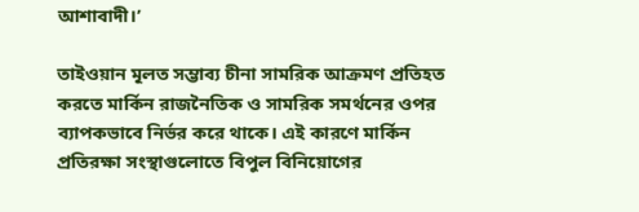আশাবাদী।’

তাইওয়ান মূলত সম্ভাব্য চীনা সামরিক আক্রমণ প্রতিহত করতে মার্কিন রাজনৈতিক ও সামরিক সমর্থনের ওপর ব্যাপকভাবে নির্ভর করে থাকে। এই কারণে মার্কিন প্রতিরক্ষা সংস্থাগুলোতে বিপুল বিনিয়োগের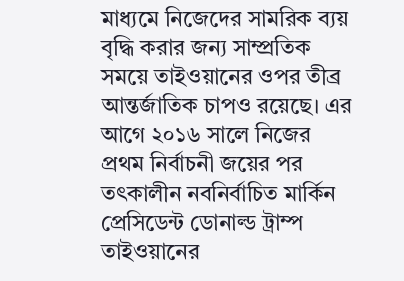মাধ্যমে নিজেদের সামরিক ব্যয় বৃদ্ধি করার জন্য সাম্প্রতিক সময়ে তাইওয়ানের ওপর তীব্র আন্তর্জাতিক চাপও রয়েছে। এর আগে ২০১৬ সালে নিজের প্রথম নির্বাচনী জয়ের পর তৎকালীন নবনির্বাচিত মার্কিন প্রেসিডেন্ট ডোনাল্ড ট্রাম্প তাইওয়ানের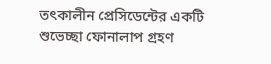তৎকালীন প্রেসিডেন্টের একটি শুভেচ্ছা ফোনালাপ গ্রহণ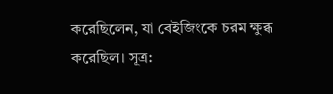করেছিলেন, যা বেইজিংকে চরম ক্ষুব্ধ করেছিল। সূত্র: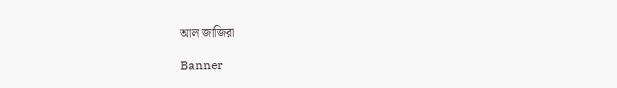আল জাজিরা

Banner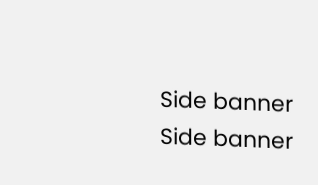Side banner
Side banner